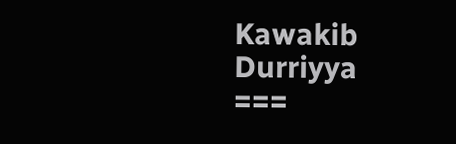Kawakib Durriyya
===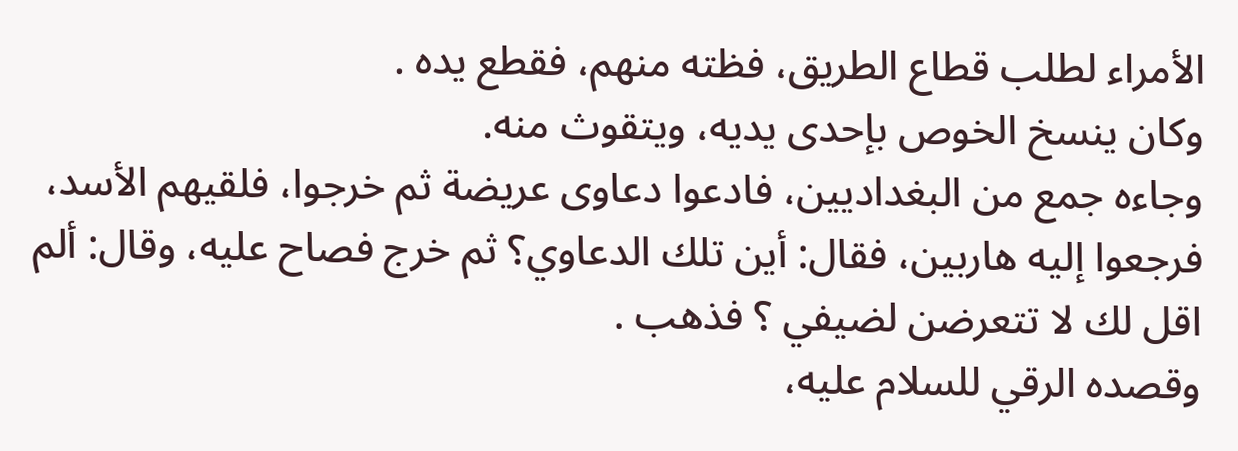الأمراء لطلب قطاع الطريق، فظته منهم، فقطع يده .
وكان ينسخ الخوص بإحدى يديه، ويتقوث منه.
وجاءه جمع من البغداديين، فادعوا دعاوى عريضة ثم خرجوا، فلقيهم الأسد، فرجعوا إليه هاربين، فقال: أين تلك الدعاوي؟ ثم خرج فصاح عليه، وقال: ألم اقل لك لا تتعرضن لضيفي ؟ فذهب .
وقصده الرقي للسلام عليه،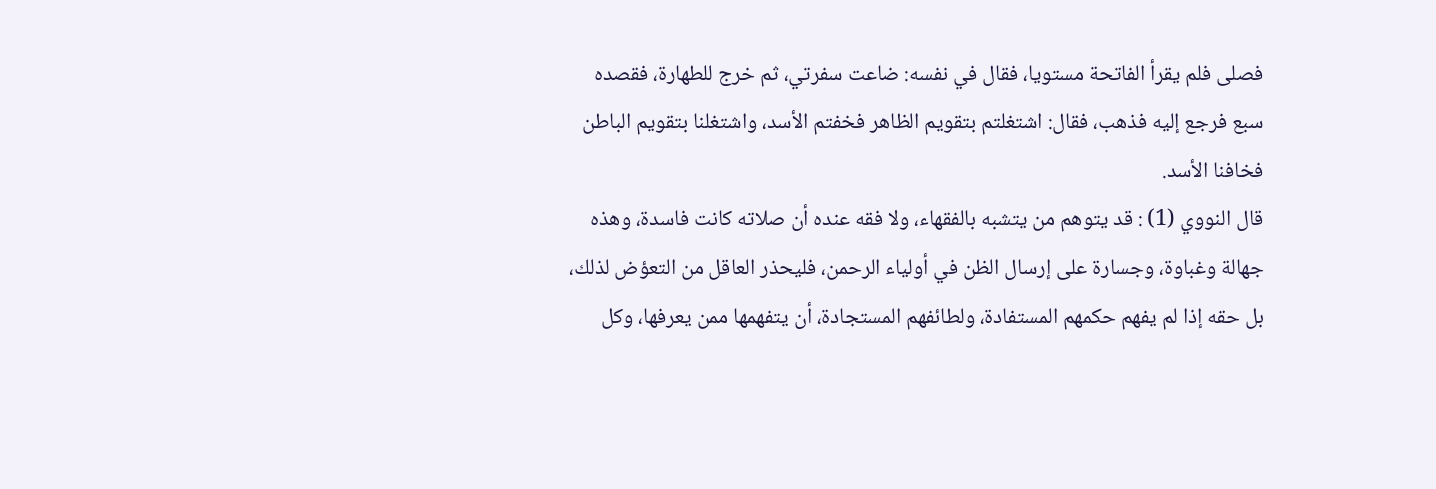فصلى فلم يقرأ الفاتحة مستويا، فقال في نفسه: ضاعت سفرتي، ثم خرج للطهارة، فقصده سبع فرجع إليه فذهب، فقال: اشتغلتم بتقويم الظاهر فخفتم الأسد، واشتغلنا بتقويم الباطن فخافنا الأسد.
قال النووي (1) : قد يتوهم من يتشبه بالفقهاء، ولا فقه عنده أن صلاته كانت فاسدة، وهذه جهالة وغباوة، وجسارة على إرسال الظن في أولياء الرحمن، فليحذر العاقل من التعؤض لذلك، بل حقه إذا لم يفهم حكمهم المستفادة، ولطائفهم المستجادة، أن يتفهمها ممن يعرفها، وكل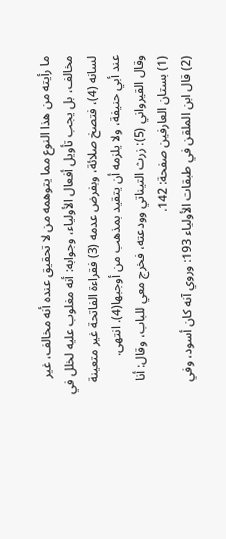ما رأيته من هذا النوع مما يتوهمه من لا تحقيق عنده أنه مخالف، غير مخالف، بل يجب تأويل أفعال الأولياء، وجوابه: أنه مغلوب عليه لخلل في لسانه (4)، فتصخ صلائة، وبفرض عدمه (3) فقراءة الفاتحة غير متعينة عند أبي حنيفة، ولا يلزمه أن يتقيد بمذهب من أوجبها(4). انتهى.
وقال القيرواني (5): زرث التيناتي وودعته، فخرج معي للباب، وقال: أنا (1) بستان العارفين صفحة: 142.
(2) قال ابن الملقن في طبقات الأولياء 193: وروي آنه كان أسود، وفي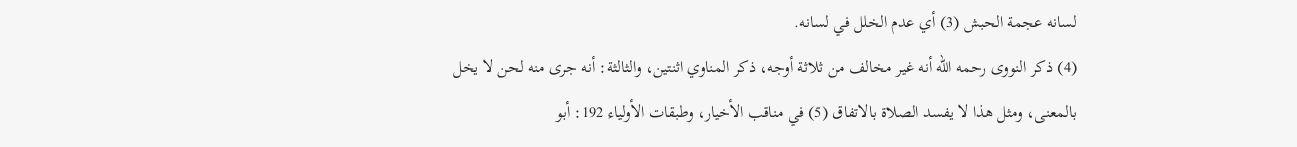لسانه عجمة الحبش (3) أي عدم الخلل في لسانه.
(4) ذكر النووى رحمه الله أنه غير مخالف من ثلاثة أوجه، ذكر المناوي اثنتين، والثالثة: أنه جرى منه لحن لا يخل بالمعنى، ومثل هذا لا يفسد الصلاة بالاتفاق (5) في مناقب الأخيار، وطبقات الأولياء 192: أبو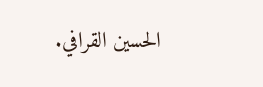الحسين القرافي.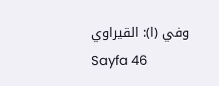وفي (ا): القيراوي
Sayfa 46